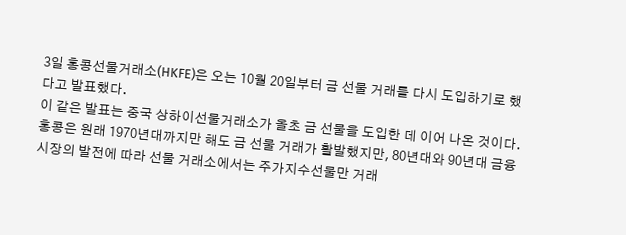3일 홍콩선물거래소(HKFE)은 오는 10월 20일부터 금 선물 거래를 다시 도입하기로 했다고 발표했다.
이 같은 발표는 중국 상하이선물거래소가 올초 금 선물을 도입한 데 이어 나온 것이다.
홍콩은 원래 1970년대까지만 해도 금 선물 거래가 활발했지만, 80년대와 90년대 금융시장의 발전에 따라 선물 거래소에서는 주가지수선물만 거래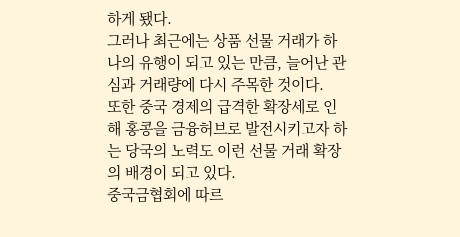하게 됐다.
그러나 최근에는 상품 선물 거래가 하나의 유행이 되고 있는 만큼, 늘어난 관심과 거래량에 다시 주목한 것이다.
또한 중국 경제의 급격한 확장세로 인해 홍콩을 금융허브로 발전시키고자 하는 당국의 노력도 이런 선물 거래 확장의 배경이 되고 있다.
중국금협회에 따르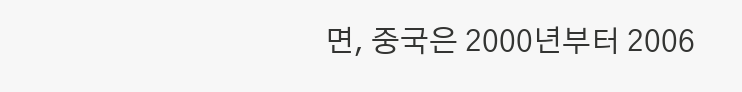면, 중국은 2000년부터 2006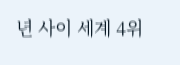년 사이 세계 4위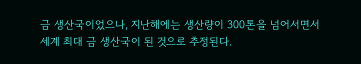금 생산국이었으나, 지난해에는 생산량이 300톤을 넘어서면서 세계 최대 금 생산국이 된 것으로 추정된다.